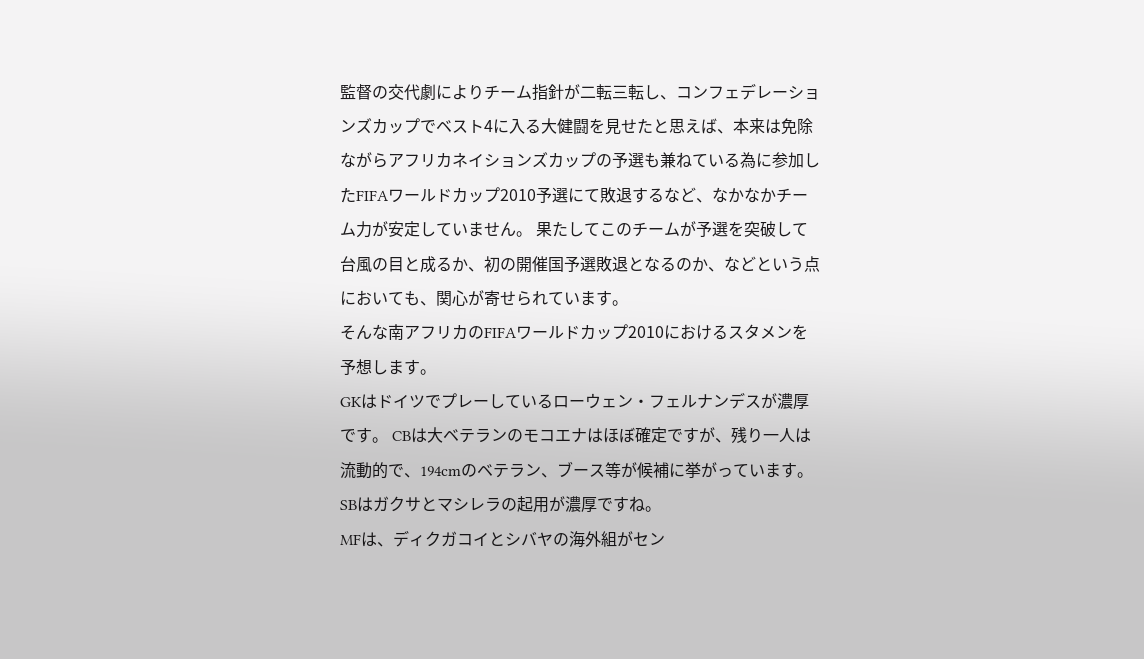監督の交代劇によりチーム指針が二転三転し、コンフェデレーションズカップでベスト4に入る大健闘を見せたと思えば、本来は免除ながらアフリカネイションズカップの予選も兼ねている為に参加したFIFAワールドカップ2010予選にて敗退するなど、なかなかチーム力が安定していません。 果たしてこのチームが予選を突破して台風の目と成るか、初の開催国予選敗退となるのか、などという点においても、関心が寄せられています。
そんな南アフリカのFIFAワールドカップ2010におけるスタメンを予想します。
GKはドイツでプレーしているローウェン・フェルナンデスが濃厚です。 CBは大ベテランのモコエナはほぼ確定ですが、残り一人は流動的で、194cmのベテラン、ブース等が候補に挙がっています。 SBはガクサとマシレラの起用が濃厚ですね。
MFは、ディクガコイとシバヤの海外組がセン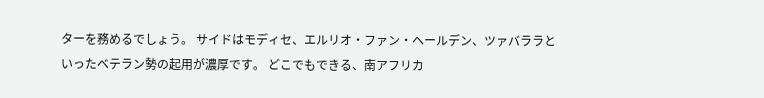ターを務めるでしょう。 サイドはモディセ、エルリオ・ファン・ヘールデン、ツァバララといったベテラン勢の起用が濃厚です。 どこでもできる、南アフリカ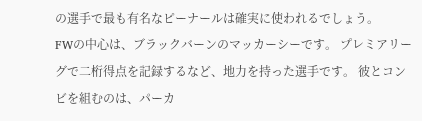の選手で最も有名なピーナールは確実に使われるでしょう。
FWの中心は、ブラックバーンのマッカーシーです。 プレミアリーグで二桁得点を記録するなど、地力を持った選手です。 彼とコンビを組むのは、パーカ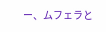ー、ムフェラと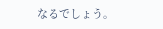なるでしょう。